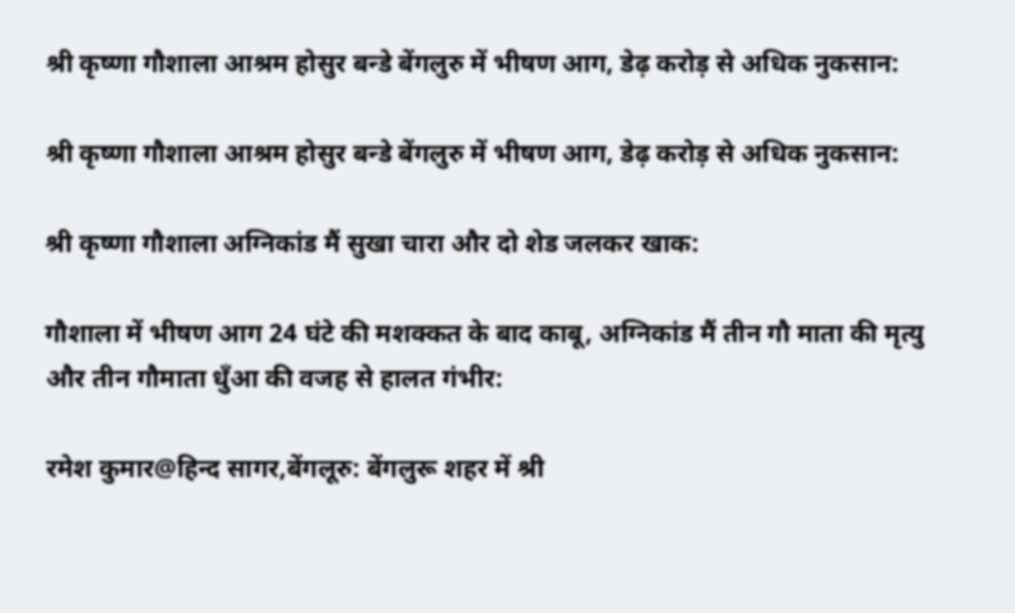श्री कृष्णा गौशाला आश्रम होसुर बन्डे बेंगलुरु में भीषण आग, डेढ़ करोड़ से अधिक नुकसान:

श्री कृष्णा गौशाला आश्रम होसुर बन्डे बेंगलुरु में भीषण आग, डेढ़ करोड़ से अधिक नुकसान:

श्री कृष्णा गौशाला अग्निकांड मैं सुखा चारा और दो शेड जलकर खाक:

गौशाला में भीषण आग 24 घंटे की मशक्कत के बाद काबू, अग्निकांड मैं तीन गौ माता की मृत्यु और तीन गौमाता धुँआ की वजह से हालत गंभीर:

रमेश कुमार@हिन्द सागर,बेंगलूरु: बेंगलुरू शहर में श्री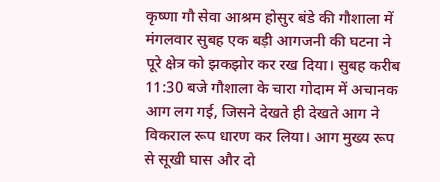कृष्णा गौ सेवा आश्रम होसुर बंडे की गौशाला में मंगलवार सुबह एक बड़ी आगजनी की घटना ने पूरे क्षेत्र को झकझोर कर रख दिया। सुबह करीब 11:30 बजे गौशाला के चारा गोदाम में अचानक आग लग गई, जिसने देखते ही देखते आग ने विकराल रूप धारण कर लिया। आग मुख्य रूप से सूखी घास और दो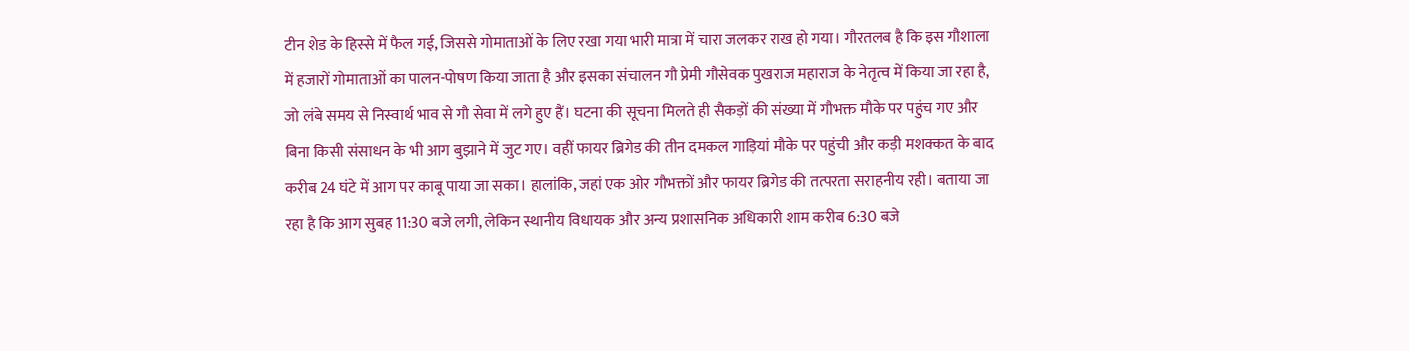टीन शेड के हिस्से में फैल गई, जिससे गोमाताओं के लिए रखा गया भारी मात्रा में चारा जलकर राख हो गया। गौरतलब है कि इस गौशाला में हजारों गोमाताओं का पालन-पोषण किया जाता है और इसका संचालन गौ प्रेमी गौसेवक पुखराज महाराज के नेतृत्व में किया जा रहा है, जो लंबे समय से निस्वार्थ भाव से गौ सेवा में लगे हुए हैं। घटना की सूचना मिलते ही सैकड़ों की संख्या में गौभक्त मौके पर पहुंच गए और बिना किसी संसाधन के भी आग बुझाने में जुट गए। वहीं फायर ब्रिगेड की तीन दमकल गाड़ियां मौके पर पहुंची और कड़ी मशक्कत के बाद करीब 24 घंटे में आग पर काबू पाया जा सका। हालांकि, जहां एक ओर गौभक्तों और फायर ब्रिगेड की तत्परता सराहनीय रही। बताया जा रहा है कि आग सुबह 11:30 बजे लगी, लेकिन स्थानीय विधायक और अन्य प्रशासनिक अधिकारी शाम करीब 6:30 बजे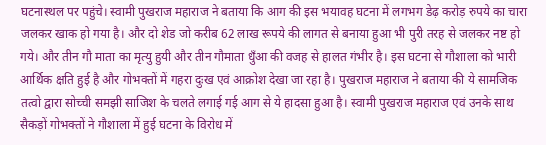घटनास्थल पर पहुंचे। स्वामी पुखराज महाराज ने बताया कि आग की इस भयावह घटना में लगभग डेढ़ करोड़ रुपये का चारा जलकर खाक हो गया है। और दो शेड जो करीब 62 लाख रूपये की लागत से बनाया हुआ भी पुरी तरह से जलकर नष्ट हो गये। और तीन गौ माता का मृत्यु हुयी और तीन गौमाता धुँआ की वजह से हालत गंभीर है। इस घटना से गौशाला को भारी आर्थिक क्षति हुई है और गोभक्तों में गहरा दुःख एवं आक्रोश देखा जा रहा है। पुखराज महाराज ने बताया की ये सामजिक तत्वो द्वारा सोच्ची समझी साजिश के चलते लगाई गई आग से ये हादसा हुआ है। स्वामी पुखराज महाराज एवं उनके साथ सैकड़ों गोभक्तों ने गौशाला में हुई घटना के विरोध में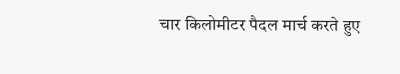चार किलोमीटर पैदल मार्च करते हुए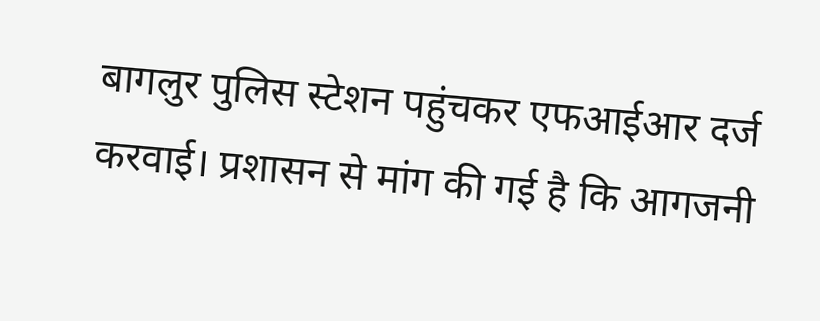बागलुर पुलिस स्टेशन पहुंचकर एफआईआर दर्ज करवाई। प्रशासन से मांग की गई है कि आगजनी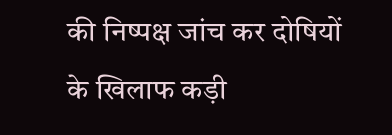की निष्पक्ष जांच कर दोषियों के खिलाफ कड़ी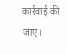कार्रवाई की जाए।